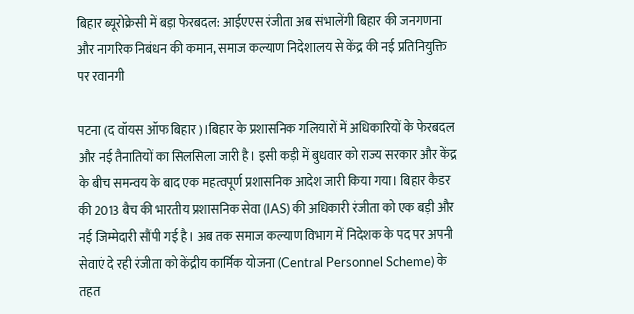बिहार ब्यूरोक्रेसी में बड़ा फेरबदल: आईएएस रंजीता अब संभालेंगी बिहार की जनगणना और नागरिक निबंधन की कमान, समाज कल्याण निदेशालय से केंद्र की नई प्रतिनियुक्ति पर रवानगी

पटना (द वॉयस ऑफ बिहार)।बिहार के प्रशासनिक गलियारों में अधिकारियों के फेरबदल और नई तैनातियों का सिलसिला जारी है। इसी कड़ी में बुधवार को राज्य सरकार और केंद्र के बीच समन्वय के बाद एक महत्वपूर्ण प्रशासनिक आदेश जारी किया गया। बिहार कैडर की 2013 बैच की भारतीय प्रशासनिक सेवा (IAS) की अधिकारी रंजीता को एक बड़ी और नई जिम्मेदारी सौंपी गई है। अब तक समाज कल्याण विभाग में निदेशक के पद पर अपनी सेवाएं दे रही रंजीता को केंद्रीय कार्मिक योजना (Central Personnel Scheme) के तहत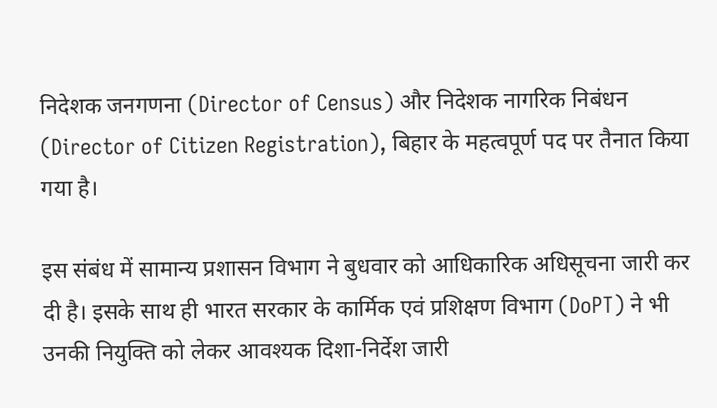निदेशक जनगणना (Director of Census) और निदेशक नागरिक निबंधन (Director of Citizen Registration), बिहार के महत्वपूर्ण पद पर तैनात किया गया है।

इस संबंध में सामान्य प्रशासन विभाग ने बुधवार को आधिकारिक अधिसूचना जारी कर दी है। इसके साथ ही भारत सरकार के कार्मिक एवं प्रशिक्षण विभाग (DoPT) ने भी उनकी नियुक्ति को लेकर आवश्यक दिशा-निर्देश जारी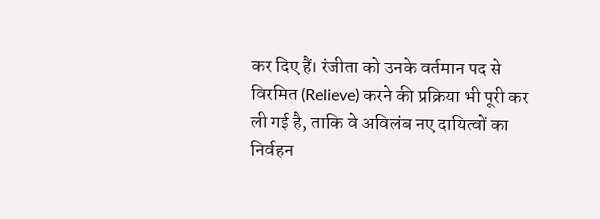कर दिए हैं। रंजीता को उनके वर्तमान पद से विरमित (Relieve) करने की प्रक्रिया भी पूरी कर ली गई है, ताकि वे अविलंब नए दायित्वों का निर्वहन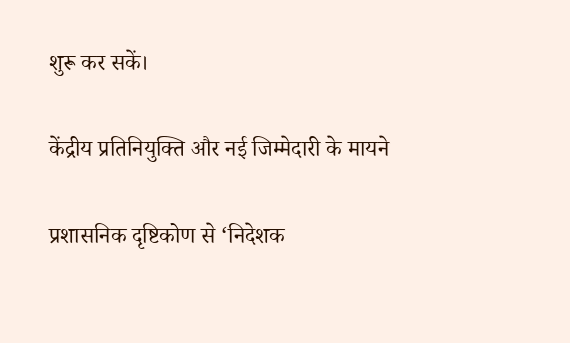शुरू कर सकें।

केंद्रीय प्रतिनियुक्ति और नई जिम्मेदारी के मायने

प्रशासनिक दृष्टिकोण से ‘निदेशक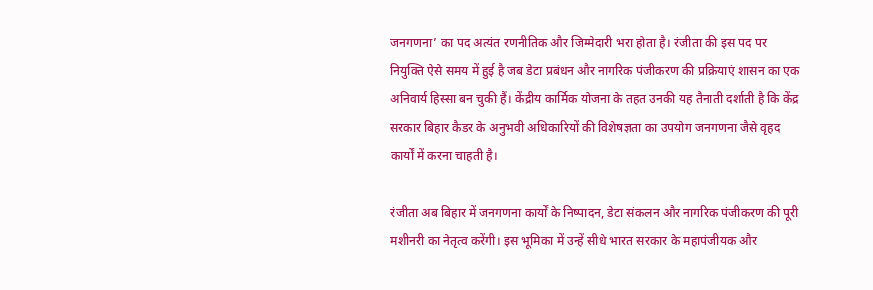जनगणना’ का पद अत्यंत रणनीतिक और जिम्मेदारी भरा होता है। रंजीता की इस पद पर नियुक्ति ऐसे समय में हुई है जब डेटा प्रबंधन और नागरिक पंजीकरण की प्रक्रियाएं शासन का एक अनिवार्य हिस्सा बन चुकी हैं। केंद्रीय कार्मिक योजना के तहत उनकी यह तैनाती दर्शाती है कि केंद्र सरकार बिहार कैडर के अनुभवी अधिकारियों की विशेषज्ञता का उपयोग जनगणना जैसे वृहद कार्यों में करना चाहती है।

रंजीता अब बिहार में जनगणना कार्यों के निष्पादन, डेटा संकलन और नागरिक पंजीकरण की पूरी मशीनरी का नेतृत्व करेंगी। इस भूमिका में उन्हें सीधे भारत सरकार के महापंजीयक और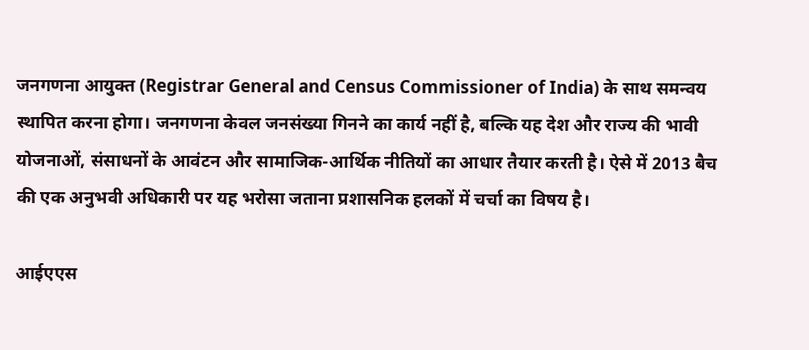जनगणना आयुक्त (Registrar General and Census Commissioner of India) के साथ समन्वय स्थापित करना होगा। जनगणना केवल जनसंख्या गिनने का कार्य नहीं है, बल्कि यह देश और राज्य की भावी योजनाओं, संसाधनों के आवंटन और सामाजिक-आर्थिक नीतियों का आधार तैयार करती है। ऐसे में 2013 बैच की एक अनुभवी अधिकारी पर यह भरोसा जताना प्रशासनिक हलकों में चर्चा का विषय है।

आईएएस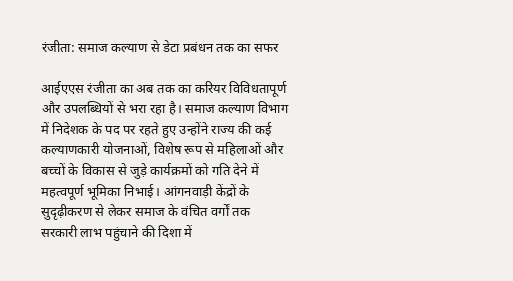रंजीता: समाज कल्याण से डेटा प्रबंधन तक का सफर

आईएएस रंजीता का अब तक का करियर विविधतापूर्ण और उपलब्धियों से भरा रहा है। समाज कल्याण विभाग में निदेशक के पद पर रहते हुए उन्होंने राज्य की कई कल्याणकारी योजनाओं, विशेष रूप से महिलाओं और बच्चों के विकास से जुड़े कार्यक्रमों को गति देने में महत्वपूर्ण भूमिका निभाई। आंगनवाड़ी केंद्रों के सुदृढ़ीकरण से लेकर समाज के वंचित वर्गों तक सरकारी लाभ पहुंचाने की दिशा में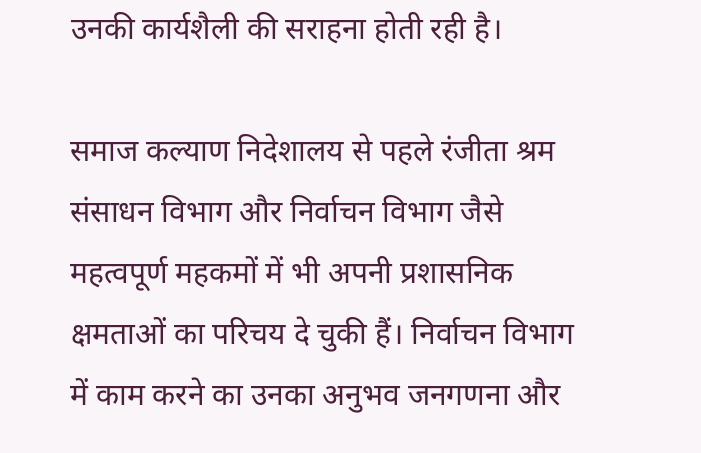उनकी कार्यशैली की सराहना होती रही है।

समाज कल्याण निदेशालय से पहले रंजीता श्रम संसाधन विभाग और निर्वाचन विभाग जैसे महत्वपूर्ण महकमों में भी अपनी प्रशासनिक क्षमताओं का परिचय दे चुकी हैं। निर्वाचन विभाग में काम करने का उनका अनुभव जनगणना और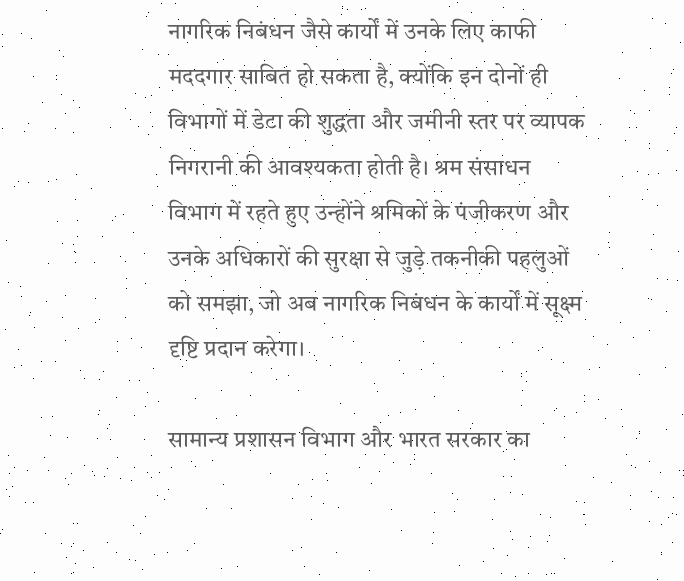नागरिक निबंधन जैसे कार्यों में उनके लिए काफी मददगार साबित हो सकता है, क्योंकि इन दोनों ही विभागों में डेटा की शुद्धता और जमीनी स्तर पर व्यापक निगरानी की आवश्यकता होती है। श्रम संसाधन विभाग में रहते हुए उन्होंने श्रमिकों के पंजीकरण और उनके अधिकारों की सुरक्षा से जुड़े तकनीकी पहलुओं को समझा, जो अब नागरिक निबंधन के कार्यों में सूक्ष्म दृष्टि प्रदान करेगा।

सामान्य प्रशासन विभाग और भारत सरकार का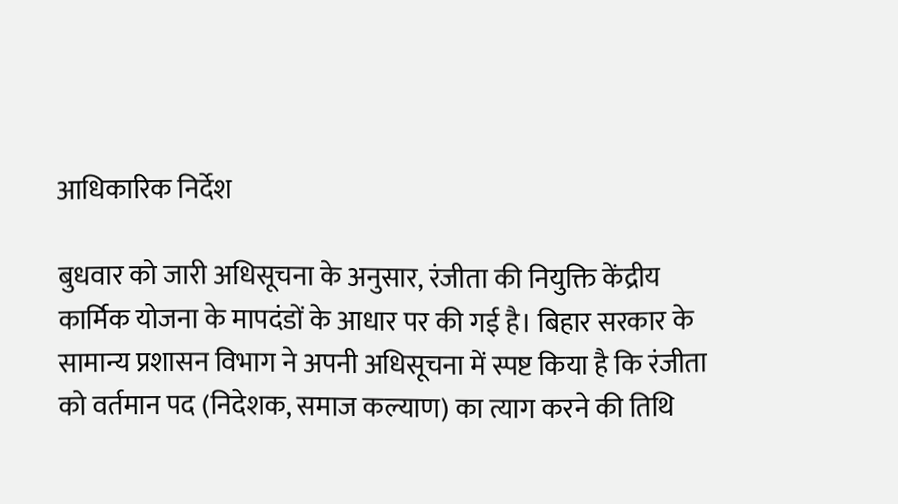आधिकारिक निर्देश

बुधवार को जारी अधिसूचना के अनुसार, रंजीता की नियुक्ति केंद्रीय कार्मिक योजना के मापदंडों के आधार पर की गई है। बिहार सरकार के सामान्य प्रशासन विभाग ने अपनी अधिसूचना में स्पष्ट किया है कि रंजीता को वर्तमान पद (निदेशक, समाज कल्याण) का त्याग करने की तिथि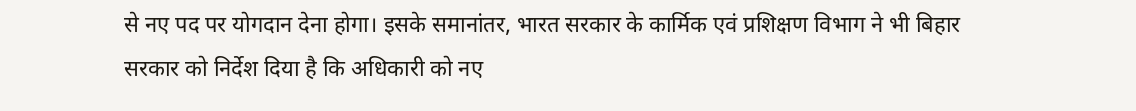से नए पद पर योगदान देना होगा। इसके समानांतर, भारत सरकार के कार्मिक एवं प्रशिक्षण विभाग ने भी बिहार सरकार को निर्देश दिया है कि अधिकारी को नए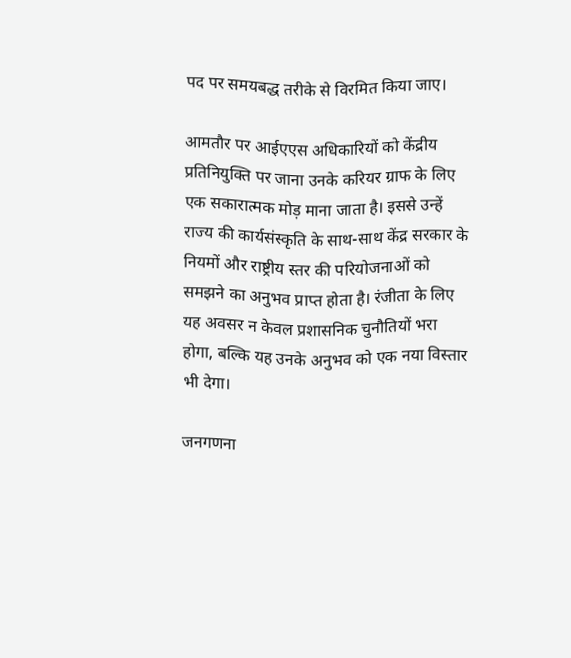पद पर समयबद्ध तरीके से विरमित किया जाए।

आमतौर पर आईएएस अधिकारियों को केंद्रीय प्रतिनियुक्ति पर जाना उनके करियर ग्राफ के लिए एक सकारात्मक मोड़ माना जाता है। इससे उन्हें राज्य की कार्यसंस्कृति के साथ-साथ केंद्र सरकार के नियमों और राष्ट्रीय स्तर की परियोजनाओं को समझने का अनुभव प्राप्त होता है। रंजीता के लिए यह अवसर न केवल प्रशासनिक चुनौतियों भरा होगा, बल्कि यह उनके अनुभव को एक नया विस्तार भी देगा।

जनगणना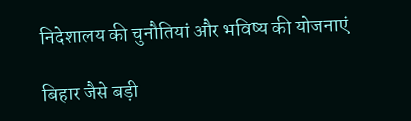निदेशालय की चुनौतियां और भविष्य की योजनाएं

बिहार जैसे बड़ी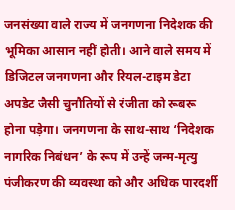जनसंख्या वाले राज्य में जनगणना निदेशक की भूमिका आसान नहीं होती। आने वाले समय में डिजिटल जनगणना और रियल-टाइम डेटा अपडेट जैसी चुनौतियों से रंजीता को रूबरू होना पड़ेगा। जनगणना के साथ-साथ ‘निदेशक नागरिक निबंधन’ के रूप में उन्हें जन्म-मृत्यु पंजीकरण की व्यवस्था को और अधिक पारदर्शी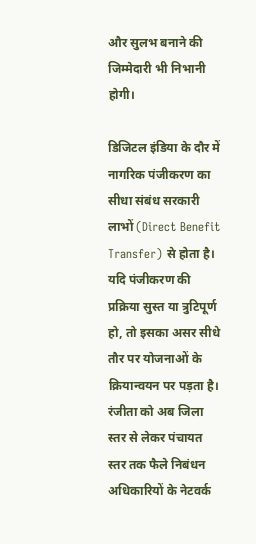और सुलभ बनाने की जिम्मेदारी भी निभानी होगी।

डिजिटल इंडिया के दौर में नागरिक पंजीकरण का सीधा संबंध सरकारी लाभों (Direct Benefit Transfer) से होता है। यदि पंजीकरण की प्रक्रिया सुस्त या त्रुटिपूर्ण हो, तो इसका असर सीधे तौर पर योजनाओं के क्रियान्वयन पर पड़ता है। रंजीता को अब जिला स्तर से लेकर पंचायत स्तर तक फैले निबंधन अधिकारियों के नेटवर्क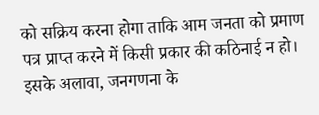को सक्रिय करना होगा ताकि आम जनता को प्रमाण पत्र प्राप्त करने में किसी प्रकार की कठिनाई न हो। इसके अलावा, जनगणना के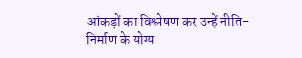आंकड़ों का विश्लेषण कर उन्हें नीति-निर्माण के योग्य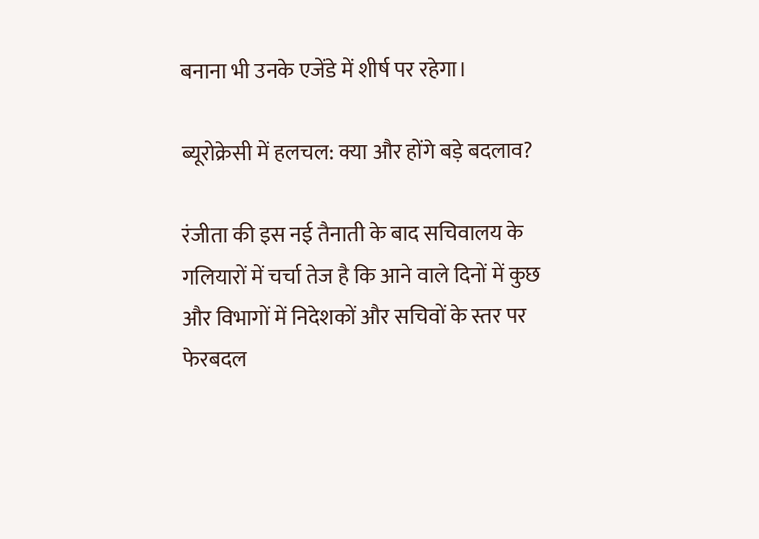बनाना भी उनके एजेंडे में शीर्ष पर रहेगा।

ब्यूरोक्रेसी में हलचल: क्या और होंगे बड़े बदलाव?

रंजीता की इस नई तैनाती के बाद सचिवालय के गलियारों में चर्चा तेज है कि आने वाले दिनों में कुछ और विभागों में निदेशकों और सचिवों के स्तर पर फेरबदल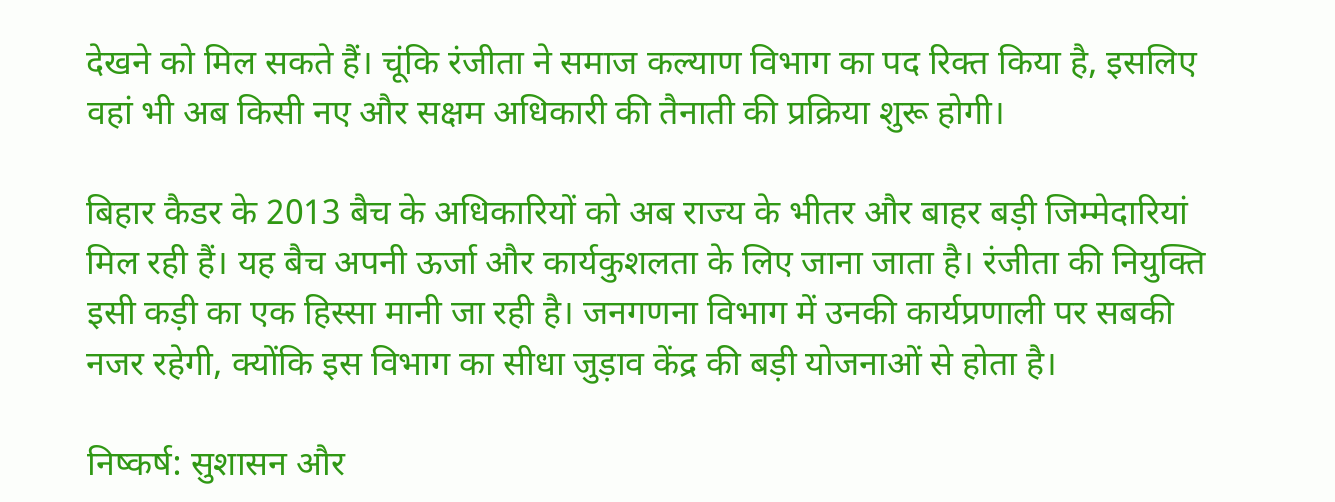देखने को मिल सकते हैं। चूंकि रंजीता ने समाज कल्याण विभाग का पद रिक्त किया है, इसलिए वहां भी अब किसी नए और सक्षम अधिकारी की तैनाती की प्रक्रिया शुरू होगी।

बिहार कैडर के 2013 बैच के अधिकारियों को अब राज्य के भीतर और बाहर बड़ी जिम्मेदारियां मिल रही हैं। यह बैच अपनी ऊर्जा और कार्यकुशलता के लिए जाना जाता है। रंजीता की नियुक्ति इसी कड़ी का एक हिस्सा मानी जा रही है। जनगणना विभाग में उनकी कार्यप्रणाली पर सबकी नजर रहेगी, क्योंकि इस विभाग का सीधा जुड़ाव केंद्र की बड़ी योजनाओं से होता है।

निष्कर्ष: सुशासन और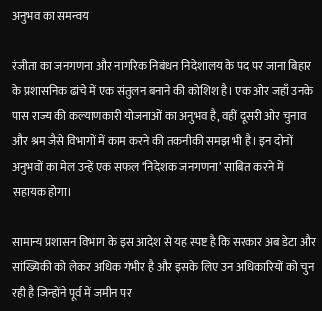अनुभव का समन्वय

रंजीता का जनगणना और नागरिक निबंधन निदेशालय के पद पर जाना बिहार के प्रशासनिक ढांचे में एक संतुलन बनाने की कोशिश है। एक ओर जहाँ उनके पास राज्य की कल्याणकारी योजनाओं का अनुभव है, वहीं दूसरी ओर चुनाव और श्रम जैसे विभागों में काम करने की तकनीकी समझ भी है। इन दोनों अनुभवों का मेल उन्हें एक सफल ‘निदेशक जनगणना’ साबित करने में सहायक होगा।

सामान्य प्रशासन विभाग के इस आदेश से यह स्पष्ट है कि सरकार अब डेटा और सांख्यिकी को लेकर अधिक गंभीर है और इसके लिए उन अधिकारियों को चुन रही है जिन्होंने पूर्व में जमीन पर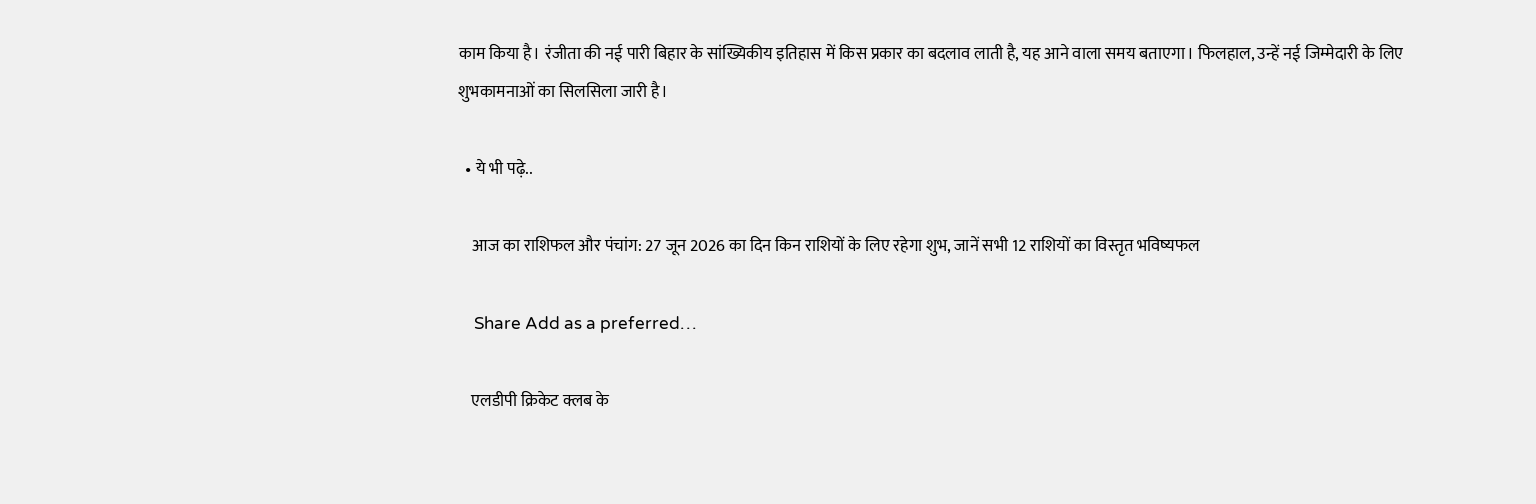काम किया है। रंजीता की नई पारी बिहार के सांख्यिकीय इतिहास में किस प्रकार का बदलाव लाती है, यह आने वाला समय बताएगा। फिलहाल, उन्हें नई जिम्मेदारी के लिए शुभकामनाओं का सिलसिला जारी है।

  • ये भी पढ़े..

    आज का राशिफल और पंचांग: 27 जून 2026 का दिन किन राशियों के लिए रहेगा शुभ, जानें सभी 12 राशियों का विस्तृत भविष्यफल

    Share Add as a preferred…

    एलडीपी क्रिकेट क्लब के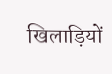खिलाड़ियों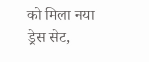को मिला नया ड्रेस सेट,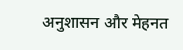अनुशासन और मेहनत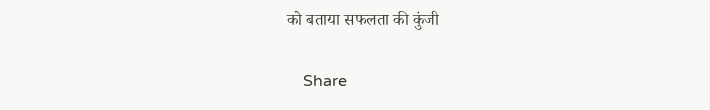को बताया सफलता की कुंजी

    Share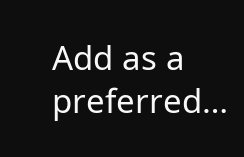Add as a preferred…